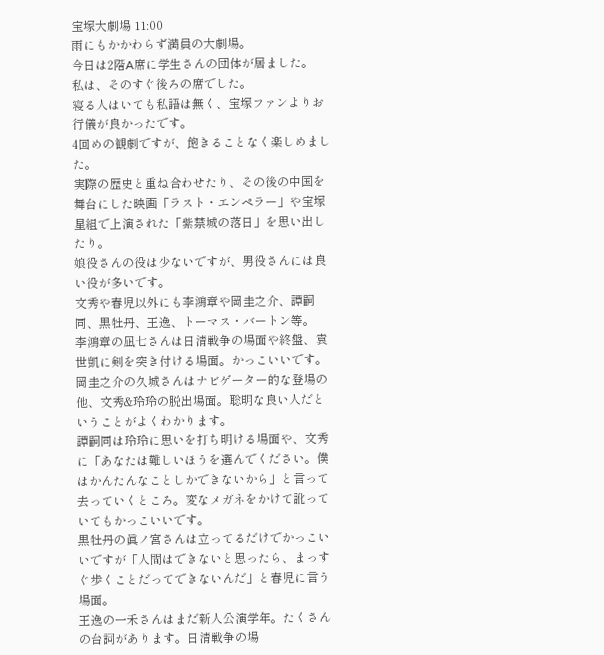宝塚大劇場 11:00
雨にもかかわらず満員の大劇場。
今日は2階A席に学生さんの団体が居ました。
私は、そのすぐ後ろの席でした。
寝る人はいても私語は無く、宝塚ファンよりお行儀が良かったです。
4回めの観劇ですが、飽きることなく楽しめました。
実際の歴史と重ね合わせたり、その後の中国を舞台にした映画「ラスト・エンペラー」や宝塚星組で上演された「紫禁城の落日」を思い出したり。
娘役さんの役は少ないですが、男役さんには良い役が多いです。
文秀や春児以外にも李鴻章や岡圭之介、譚嗣同、黒牡丹、王逸、トーマス・バートン等。
李鴻章の凪七さんは日清戦争の場面や終盤、袁世凱に剣を突き付ける場面。かっこいいです。
岡圭之介の久城さんはナビゲーター的な登場の他、文秀&玲玲の脱出場面。聡明な良い人だということがよくわかります。
譚嗣同は玲玲に思いを打ち明ける場面や、文秀に「あなたは難しいほうを選んでください。僕はかんたんなことしかできないから」と言って去っていくところ。変なメガネをかけて訛っていてもかっこいいです。
黒牡丹の眞ノ宮さんは立ってるだけでかっこいいですが「人間はできないと思ったら、まっすぐ歩くことだってできないんだ」と春児に言う場面。
王逸の一禾さんはまだ新人公演学年。たくさんの台詞があります。日清戦争の場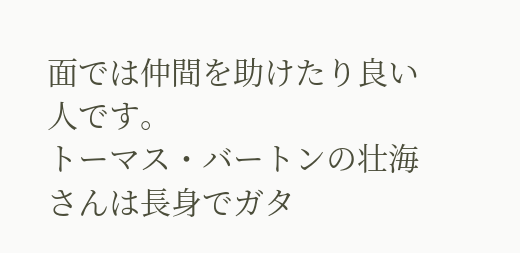面では仲間を助けたり良い人です。
トーマス・バートンの壮海さんは長身でガタ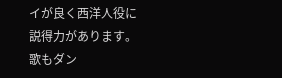イが良く西洋人役に説得力があります。歌もダン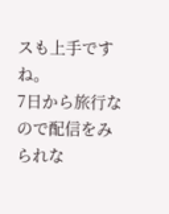スも上手ですね。
7日から旅行なので配信をみられな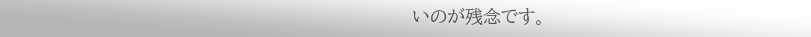いのが残念です。